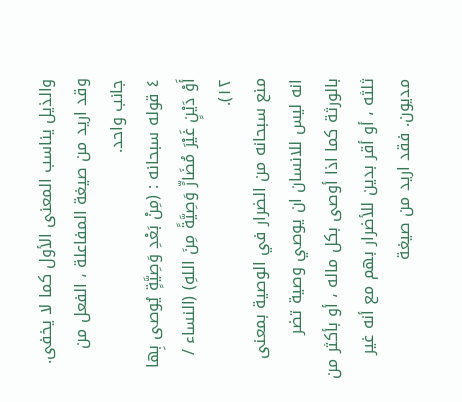والذيل يناسب المعنى الأول كما لا يخفى. وقد اريد من صيغة المفاعلة ، الفعل من جانب واحد.
٤ قوله سبحانه : (مِنْ بَعْدِ وَصِيَّةٍ يُوصى بِها أَوْ دَيْنٍ غَيْرَ مُضَارٍّ وَصِيَّةً مِنَ اللهِ) (النساء / ١٢).
منع سبحانه من الضرار في الوصية بمعنى انه ليس للانسان ان يوصي وصية تضر بالورثة كما اذا أوصى بكل ماله ، أو بأكثر من ثلثه ، أو أقر بدين للأضرار بهم مع أنه غير مديون. فقد اريد من صيغة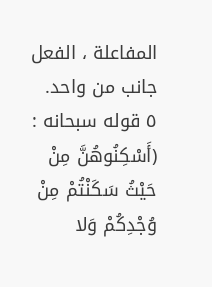المفاعلة ، الفعل جانب من واحد.
٥ قوله سبحانه : (أَسْكِنُوهُنَّ مِنْ حَيْثُ سَكَنْتُمْ مِنْ وُجْدِكُمْ وَلا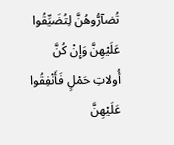تُضآرُّوهُنَّ لِتُضَيِّقُوا عَلَيْهِنَّ وَإِنْ كُنَّ أُولاتِ حَمْلٍ فَأَنْفِقُوا عَلَيْهِنَّ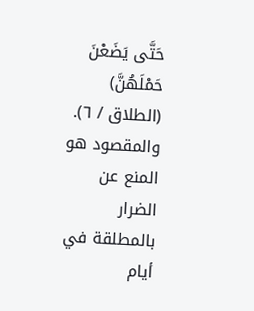حَتَّى يَضَعْنَ حَمْلَهُنَّ) (الطلاق / ٦).
والمقصود هو المنع عن الضرار بالمطلقة في أيام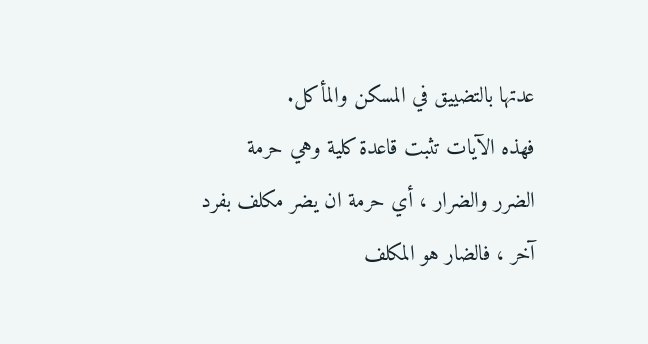عدتها بالتضييق في المسكن والمأكل.
فهذه الآيات تثبت قاعدة كلية وهي حرمة الضرر والضرار ، أي حرمة ان يضر مكلف بفرد آخر ، فالضار هو المكلف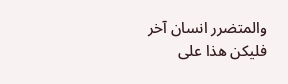والمتضرر انسان آخر فليكن هذا على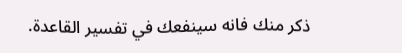ذكر منك فانه سينفعك في تفسير القاعدة.